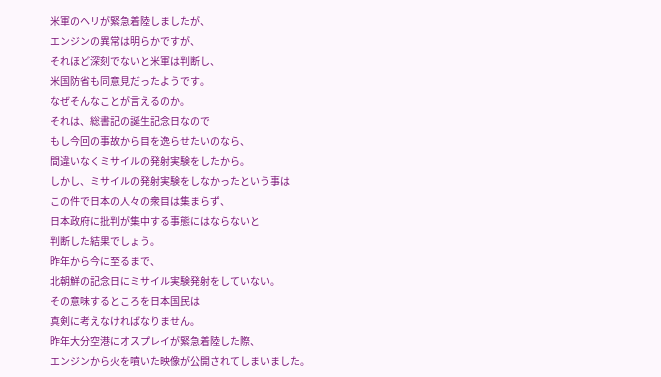米軍のヘリが緊急着陸しましたが、
エンジンの異常は明らかですが、
それほど深刻でないと米軍は判断し、
米国防省も同意見だったようです。
なぜそんなことが言えるのか。
それは、総書記の誕生記念日なので
もし今回の事故から目を逸らせたいのなら、
間違いなくミサイルの発射実験をしたから。
しかし、ミサイルの発射実験をしなかったという事は
この件で日本の人々の衆目は集まらず、
日本政府に批判が集中する事態にはならないと
判断した結果でしょう。
昨年から今に至るまで、
北朝鮮の記念日にミサイル実験発射をしていない。
その意味するところを日本国民は
真剣に考えなければなりません。
昨年大分空港にオスプレイが緊急着陸した際、
エンジンから火を噴いた映像が公開されてしまいました。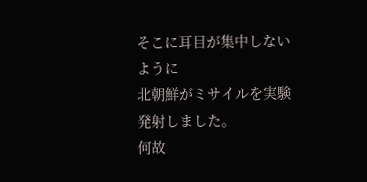そこに耳目が集中しないように
北朝鮮がミサイルを実験発射しました。
何故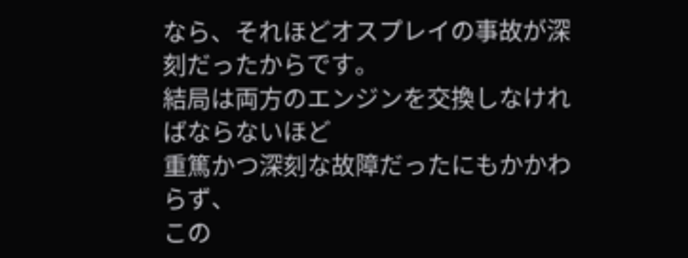なら、それほどオスプレイの事故が深刻だったからです。
結局は両方のエンジンを交換しなければならないほど
重篤かつ深刻な故障だったにもかかわらず、
この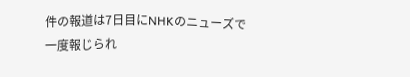件の報道は7日目にNHKのニューズで
一度報じられ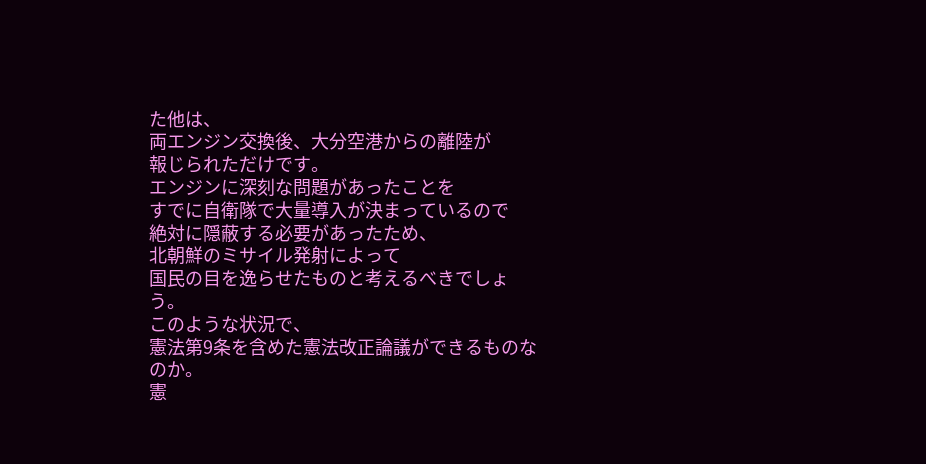た他は、
両エンジン交換後、大分空港からの離陸が
報じられただけです。
エンジンに深刻な問題があったことを
すでに自衛隊で大量導入が決まっているので
絶対に隠蔽する必要があったため、
北朝鮮のミサイル発射によって
国民の目を逸らせたものと考えるべきでしょう。
このような状況で、
憲法第9条を含めた憲法改正論議ができるものなのか。
憲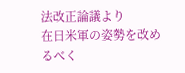法改正論議より
在日米軍の姿勢を改めるべく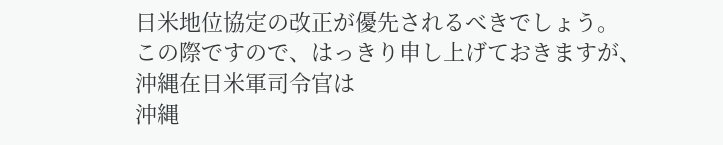日米地位協定の改正が優先されるべきでしょう。
この際ですので、はっきり申し上げておきますが、
沖縄在日米軍司令官は
沖縄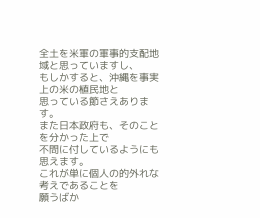全土を米軍の軍事的支配地域と思っていますし、
もしかすると、沖縄を事実上の米の植民地と
思っている節さえあります。
また日本政府も、そのことを分かった上で
不問に付しているようにも思えます。
これが単に個人の的外れな考えであることを
願うばか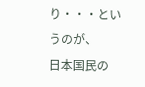り・・・というのが、
日本国民の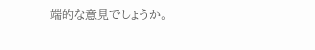端的な意見でしょうか。